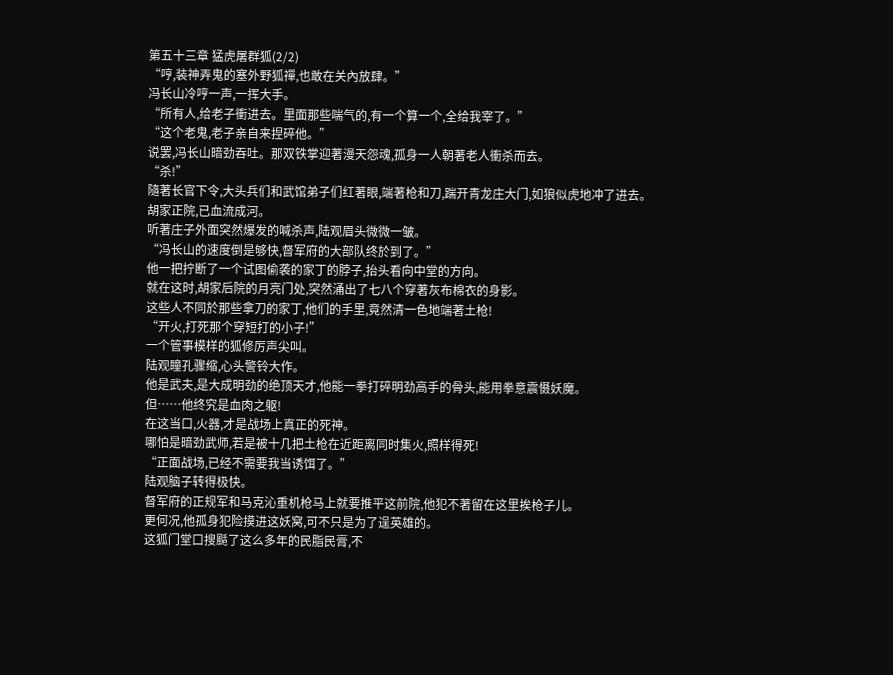第五十三章 猛虎屠群狐(2/2)
“哼,装神弄鬼的塞外野狐禪,也敢在关內放肆。”
冯长山冷哼一声,一挥大手。
“所有人,给老子衝进去。里面那些喘气的,有一个算一个,全给我宰了。”
“这个老鬼,老子亲自来捏碎他。”
说罢,冯长山暗劲吞吐。那双铁掌迎著漫天怨魂,孤身一人朝著老人衝杀而去。
“杀!”
隨著长官下令,大头兵们和武馆弟子们红著眼,端著枪和刀,踹开青龙庄大门,如狼似虎地冲了进去。
胡家正院,已血流成河。
听著庄子外面突然爆发的喊杀声,陆观眉头微微一皱。
“冯长山的速度倒是够快,督军府的大部队终於到了。”
他一把拧断了一个试图偷袭的家丁的脖子,抬头看向中堂的方向。
就在这时,胡家后院的月亮门处,突然涌出了七八个穿著灰布棉衣的身影。
这些人不同於那些拿刀的家丁,他们的手里,竟然清一色地端著土枪!
“开火,打死那个穿短打的小子!”
一个管事模样的狐修厉声尖叫。
陆观瞳孔骤缩,心头警铃大作。
他是武夫,是大成明劲的绝顶天才,他能一拳打碎明劲高手的骨头,能用拳意震慑妖魔。
但……他终究是血肉之躯!
在这当口,火器,才是战场上真正的死神。
哪怕是暗劲武师,若是被十几把土枪在近距离同时集火,照样得死!
“正面战场,已经不需要我当诱饵了。”
陆观脑子转得极快。
督军府的正规军和马克沁重机枪马上就要推平这前院,他犯不著留在这里挨枪子儿。
更何况,他孤身犯险摸进这妖窝,可不只是为了逞英雄的。
这狐门堂口搜颳了这么多年的民脂民膏,不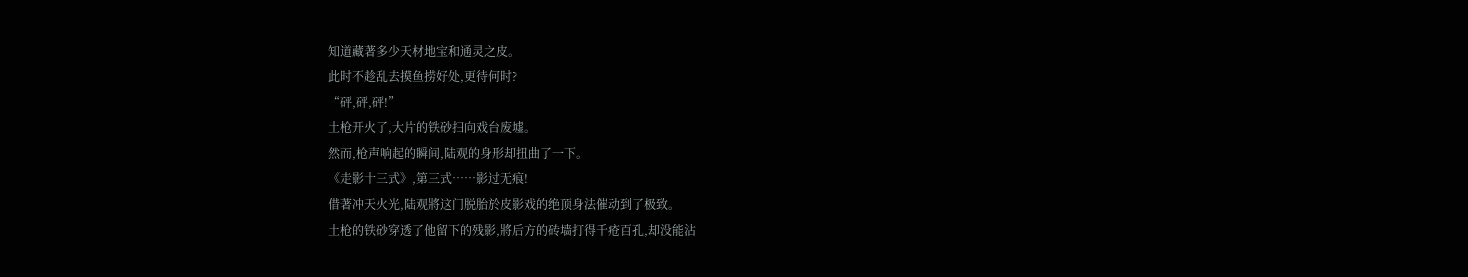知道藏著多少天材地宝和通灵之皮。
此时不趁乱去摸鱼捞好处,更待何时?
“砰,砰,砰!”
土枪开火了,大片的铁砂扫向戏台废墟。
然而,枪声响起的瞬间,陆观的身形却扭曲了一下。
《走影十三式》,第三式……影过无痕!
借著冲天火光,陆观將这门脱胎於皮影戏的绝顶身法催动到了极致。
土枪的铁砂穿透了他留下的残影,將后方的砖墙打得千疮百孔,却没能沾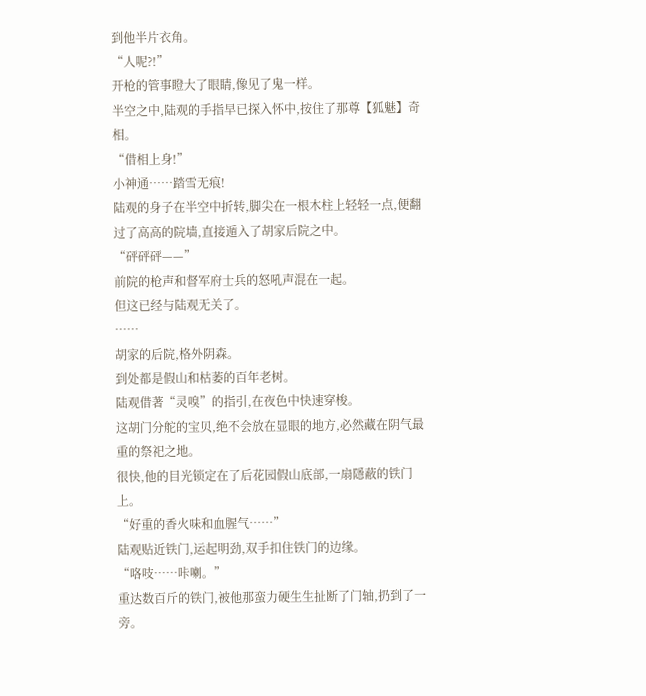到他半片衣角。
“人呢?!”
开枪的管事瞪大了眼睛,像见了鬼一样。
半空之中,陆观的手指早已探入怀中,按住了那尊【狐魅】奇相。
“借相上身!”
小神通……踏雪无痕!
陆观的身子在半空中折转,脚尖在一根木柱上轻轻一点,便翻过了高高的院墙,直接遁入了胡家后院之中。
“砰砰砰——”
前院的枪声和督军府士兵的怒吼声混在一起。
但这已经与陆观无关了。
……
胡家的后院,格外阴森。
到处都是假山和枯萎的百年老树。
陆观借著“灵嗅”的指引,在夜色中快速穿梭。
这胡门分舵的宝贝,绝不会放在显眼的地方,必然藏在阴气最重的祭祀之地。
很快,他的目光锁定在了后花园假山底部,一扇隱蔽的铁门上。
“好重的香火味和血腥气……”
陆观贴近铁门,运起明劲,双手扣住铁门的边缘。
“咯吱……咔喇。”
重达数百斤的铁门,被他那蛮力硬生生扯断了门轴,扔到了一旁。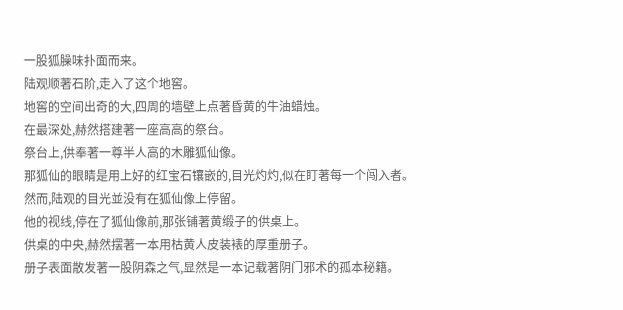一股狐臊味扑面而来。
陆观顺著石阶,走入了这个地窖。
地窖的空间出奇的大,四周的墙壁上点著昏黄的牛油蜡烛。
在最深处,赫然搭建著一座高高的祭台。
祭台上,供奉著一尊半人高的木雕狐仙像。
那狐仙的眼睛是用上好的红宝石镶嵌的,目光灼灼,似在盯著每一个闯入者。
然而,陆观的目光並没有在狐仙像上停留。
他的视线,停在了狐仙像前,那张铺著黄缎子的供桌上。
供桌的中央,赫然摆著一本用枯黄人皮装裱的厚重册子。
册子表面散发著一股阴森之气,显然是一本记载著阴门邪术的孤本秘籍。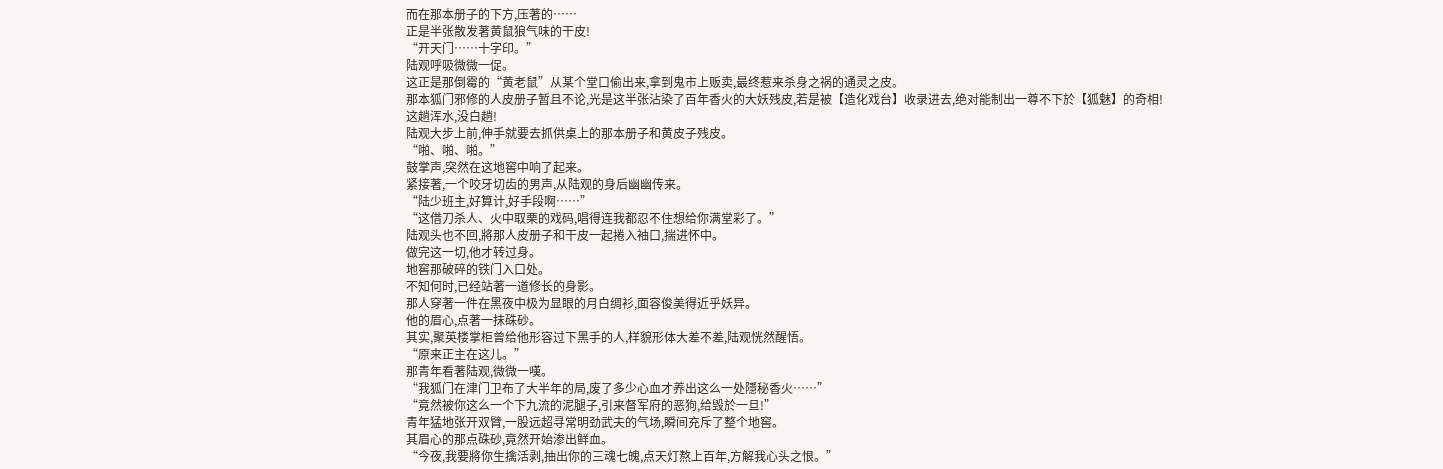而在那本册子的下方,压著的……
正是半张散发著黄鼠狼气味的干皮!
“开天门……十字印。”
陆观呼吸微微一促。
这正是那倒霉的“黄老鼠”从某个堂口偷出来,拿到鬼市上贩卖,最终惹来杀身之祸的通灵之皮。
那本狐门邪修的人皮册子暂且不论,光是这半张沾染了百年香火的大妖残皮,若是被【造化戏台】收录进去,绝对能制出一尊不下於【狐魅】的奇相!
这趟浑水,没白趟!
陆观大步上前,伸手就要去抓供桌上的那本册子和黄皮子残皮。
“啪、啪、啪。”
鼓掌声,突然在这地窖中响了起来。
紧接著,一个咬牙切齿的男声,从陆观的身后幽幽传来。
“陆少班主,好算计,好手段啊……”
“这借刀杀人、火中取栗的戏码,唱得连我都忍不住想给你满堂彩了。”
陆观头也不回,將那人皮册子和干皮一起捲入袖口,揣进怀中。
做完这一切,他才转过身。
地窖那破碎的铁门入口处。
不知何时,已经站著一道修长的身影。
那人穿著一件在黑夜中极为显眼的月白绸衫,面容俊美得近乎妖异。
他的眉心,点著一抹硃砂。
其实,聚英楼掌柜曾给他形容过下黑手的人,样貌形体大差不差,陆观恍然醒悟。
“原来正主在这儿。”
那青年看著陆观,微微一嘆。
“我狐门在津门卫布了大半年的局,废了多少心血才养出这么一处隱秘香火……”
“竟然被你这么一个下九流的泥腿子,引来督军府的恶狗,给毁於一旦!”
青年猛地张开双臂,一股远超寻常明劲武夫的气场,瞬间充斥了整个地窖。
其眉心的那点硃砂,竟然开始渗出鲜血。
“今夜,我要將你生擒活剥,抽出你的三魂七魄,点天灯熬上百年,方解我心头之恨。”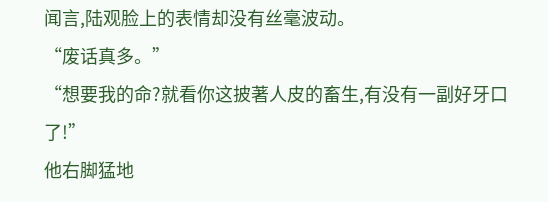闻言,陆观脸上的表情却没有丝毫波动。
“废话真多。”
“想要我的命?就看你这披著人皮的畜生,有没有一副好牙口了!”
他右脚猛地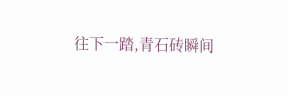往下一踏,青石砖瞬间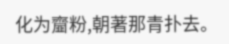化为齏粉,朝著那青扑去。